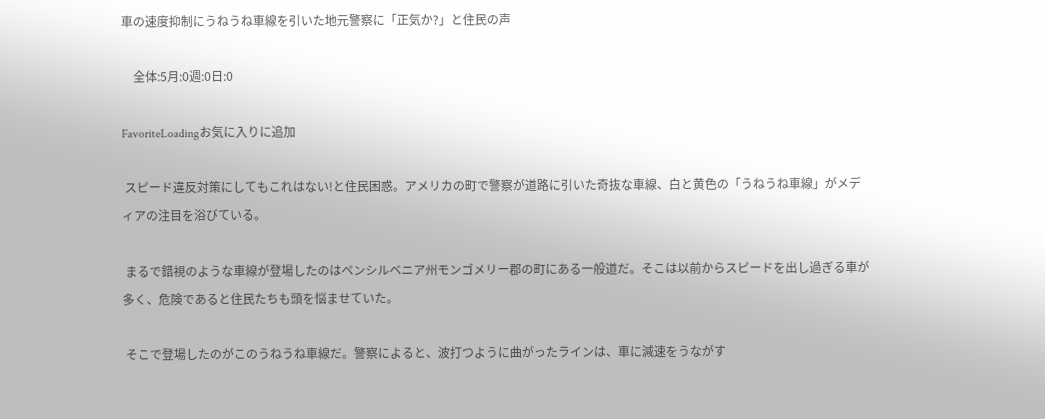車の速度抑制にうねうね車線を引いた地元警察に「正気か?」と住民の声

    全体:5月:0週:0日:0

FavoriteLoadingお気に入りに追加

 スピード違反対策にしてもこれはない!と住民困惑。アメリカの町で警察が道路に引いた奇抜な車線、白と黄色の「うねうね車線」がメディアの注目を浴びている。

 まるで錯視のような車線が登場したのはペンシルベニア州モンゴメリー郡の町にある一般道だ。そこは以前からスピードを出し過ぎる車が多く、危険であると住民たちも頭を悩ませていた。

 そこで登場したのがこのうねうね車線だ。警察によると、波打つように曲がったラインは、車に減速をうながす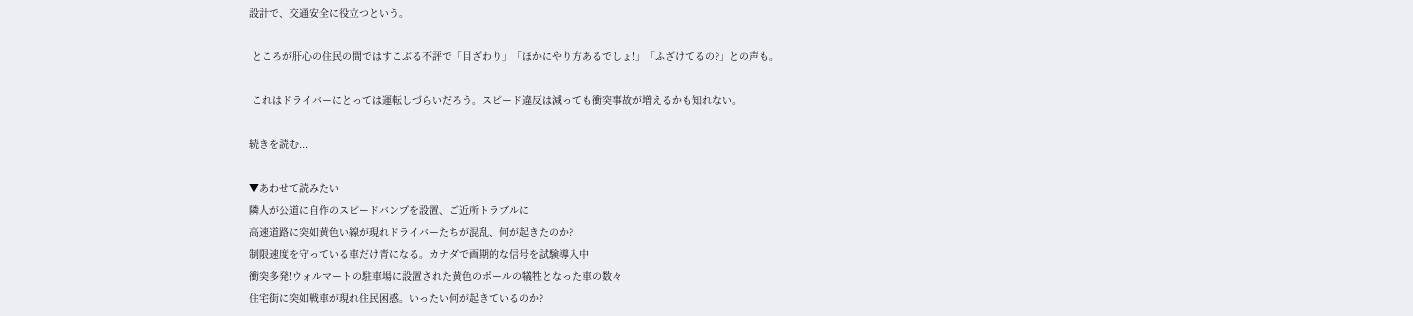設計で、交通安全に役立つという。

 ところが肝心の住民の間ではすこぶる不評で「目ざわり」「ほかにやり方あるでしょ!」「ふざけてるの?」との声も。

 これはドライバーにとっては運転しづらいだろう。スピード違反は減っても衝突事故が増えるかも知れない。

続きを読む...

▼あわせて読みたい
隣人が公道に自作のスピードバンプを設置、ご近所トラブルに
高速道路に突如黄色い線が現れドライバーたちが混乱、何が起きたのか?
制限速度を守っている車だけ青になる。カナダで画期的な信号を試験導入中
衝突多発!ウォルマートの駐車場に設置された黄色のポールの犠牲となった車の数々
住宅街に突如戦車が現れ住民困惑。いったい何が起きているのか?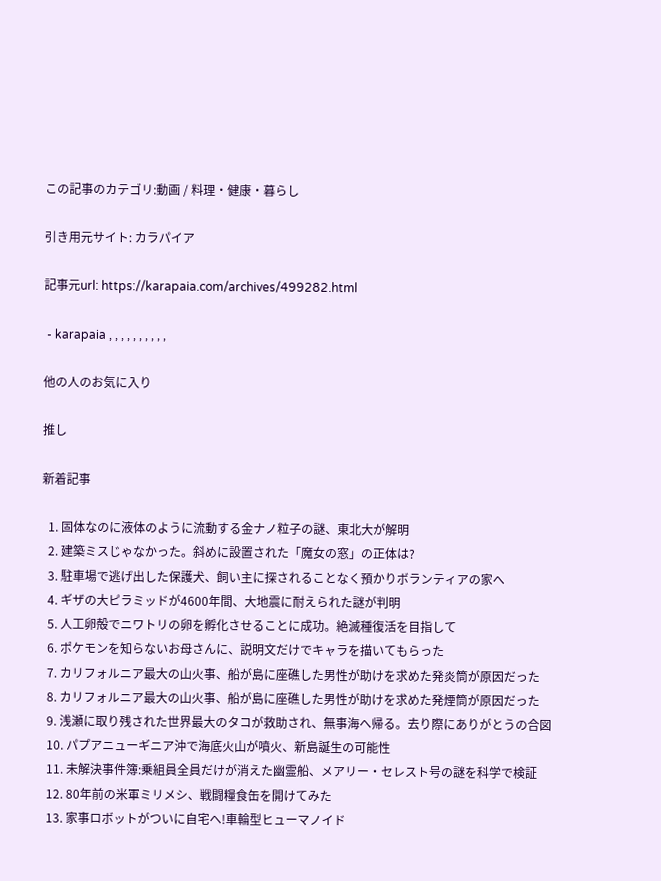この記事のカテゴリ:動画 / 料理・健康・暮らし

引き用元サイト: カラパイア

記事元url: https://karapaia.com/archives/499282.html

 - karapaia , , , , , , , , , ,

他の人のお気に入り

推し

新着記事

  1. 固体なのに液体のように流動する金ナノ粒子の謎、東北大が解明
  2. 建築ミスじゃなかった。斜めに設置された「魔女の窓」の正体は?
  3. 駐車場で逃げ出した保護犬、飼い主に探されることなく預かりボランティアの家へ
  4. ギザの大ピラミッドが4600年間、大地震に耐えられた謎が判明
  5. 人工卵殻でニワトリの卵を孵化させることに成功。絶滅種復活を目指して
  6. ポケモンを知らないお母さんに、説明文だけでキャラを描いてもらった
  7. カリフォルニア最大の山火事、船が島に座礁した男性が助けを求めた発炎筒が原因だった
  8. カリフォルニア最大の山火事、船が島に座礁した男性が助けを求めた発煙筒が原因だった
  9. 浅瀬に取り残された世界最大のタコが救助され、無事海へ帰る。去り際にありがとうの合図
  10. パプアニューギニア沖で海底火山が噴火、新島誕生の可能性
  11. 未解決事件簿:乗組員全員だけが消えた幽霊船、メアリー・セレスト号の謎を科学で検証
  12. 80年前の米軍ミリメシ、戦闘糧食缶を開けてみた
  13. 家事ロボットがついに自宅へ!車輪型ヒューマノイド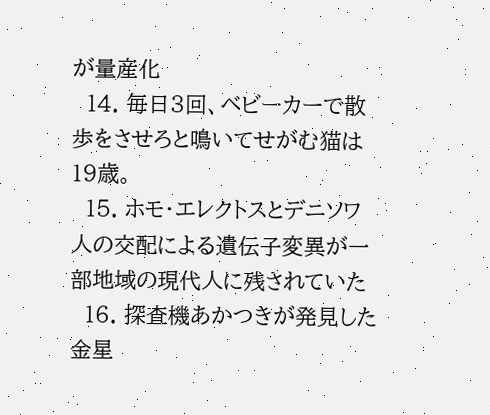が量産化
  14. 毎日3回、ベビーカーで散歩をさせろと鳴いてせがむ猫は19歳。
  15. ホモ・エレクトスとデニソワ人の交配による遺伝子変異が一部地域の現代人に残されていた
  16. 探査機あかつきが発見した金星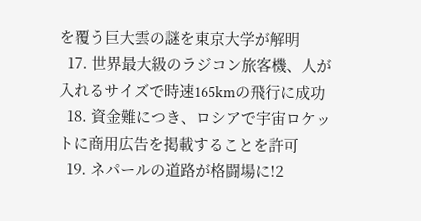を覆う巨大雲の謎を東京大学が解明
  17. 世界最大級のラジコン旅客機、人が入れるサイズで時速165kmの飛行に成功
  18. 資金難につき、ロシアで宇宙ロケットに商用広告を掲載することを許可
  19. ネパールの道路が格闘場に!2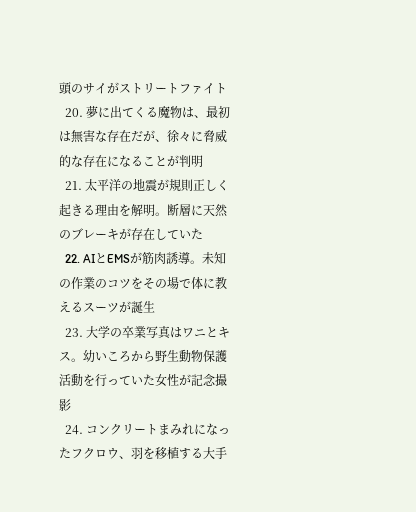頭のサイがストリートファイト
  20. 夢に出てくる魔物は、最初は無害な存在だが、徐々に脅威的な存在になることが判明
  21. 太平洋の地震が規則正しく起きる理由を解明。断層に天然のブレーキが存在していた
  22. AIとEMSが筋肉誘導。未知の作業のコツをその場で体に教えるスーツが誕生
  23. 大学の卒業写真はワニとキス。幼いころから野生動物保護活動を行っていた女性が記念撮影
  24. コンクリートまみれになったフクロウ、羽を移植する大手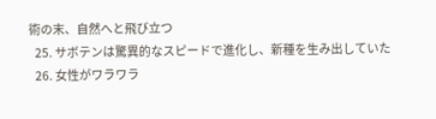術の末、自然へと飛び立つ
  25. サボテンは驚異的なスピードで進化し、新種を生み出していた
  26. 女性がワラワラ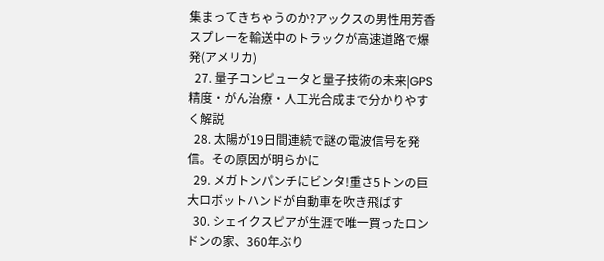集まってきちゃうのか?アックスの男性用芳香スプレーを輸送中のトラックが高速道路で爆発(アメリカ)
  27. 量子コンピュータと量子技術の未来|GPS精度・がん治療・人工光合成まで分かりやすく解説
  28. 太陽が19日間連続で謎の電波信号を発信。その原因が明らかに
  29. メガトンパンチにビンタ!重さ5トンの巨大ロボットハンドが自動車を吹き飛ばす
  30. シェイクスピアが生涯で唯一買ったロンドンの家、360年ぶり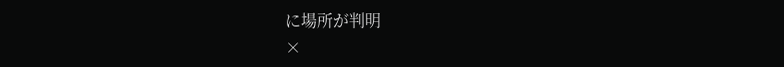に場所が判明
×